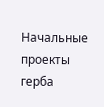Начальные проекты герба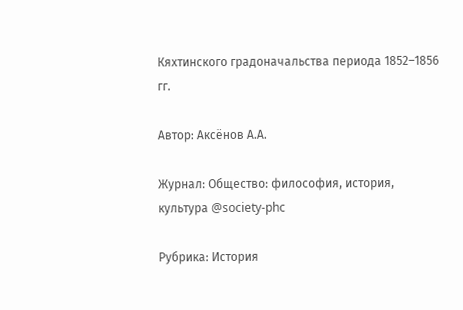Кяхтинского градоначальства периода 1852–1856 гг.

Автор: Аксёнов А.А.

Журнал: Общество: философия, история, культура @society-phc

Рубрика: История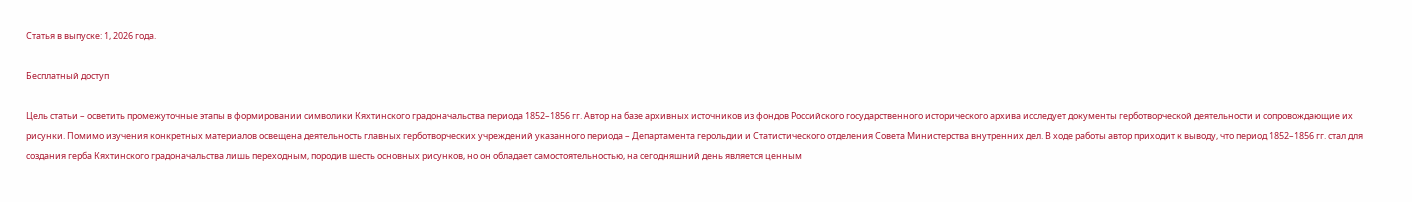Статья в выпуске: 1, 2026 года.

Бесплатный доступ

Цель статьи – осветить промежуточные этапы в формировании символики Кяхтинского градоначальства периода 1852–1856 гг. Автор на базе архивных источников из фондов Российского государственного исторического архива исследует документы герботворческой деятельности и сопровождающие их рисунки. Помимо изучения конкретных материалов освещена деятельность главных герботворческих учреждений указанного периода – Департамента герольдии и Статистического отделения Совета Министерства внутренних дел. В ходе работы автор приходит к выводу, что период 1852–1856 гг. стал для создания герба Кяхтинского градоначальства лишь переходным, породив шесть основных рисунков, но он обладает самостоятельностью, на сегодняшний день является ценным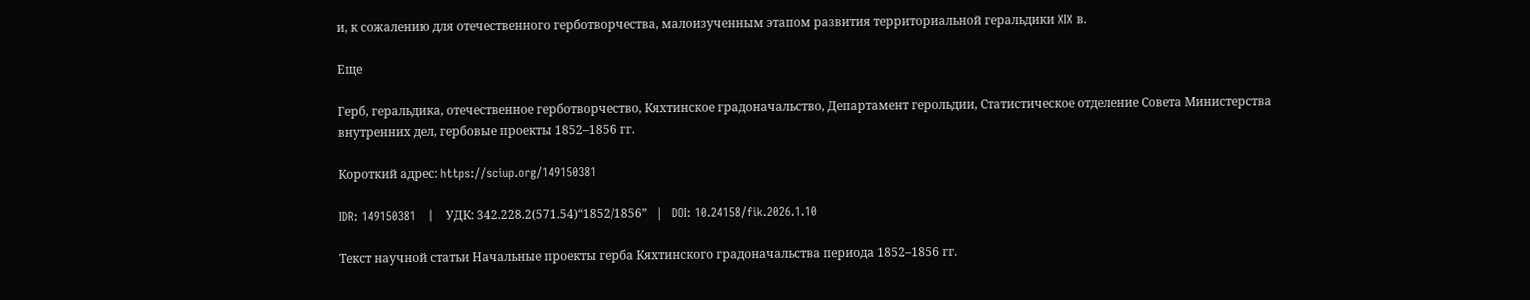и, к сожалению для отечественного герботворчества, малоизученным этапом развития территориальной геральдики XIX в.

Еще

Герб, геральдика, отечественное герботворчество, Кяхтинское градоначальство, Департамент герольдии, Статистическое отделение Совета Министерства внутренних дел, гербовые проекты 1852–1856 гг.

Короткий адрес: https://sciup.org/149150381

IDR: 149150381   |   УДК: 342.228.2(571.54)“1852/1856”   |   DOI: 10.24158/fik.2026.1.10

Текст научной статьи Начальные проекты герба Кяхтинского градоначальства периода 1852–1856 гг.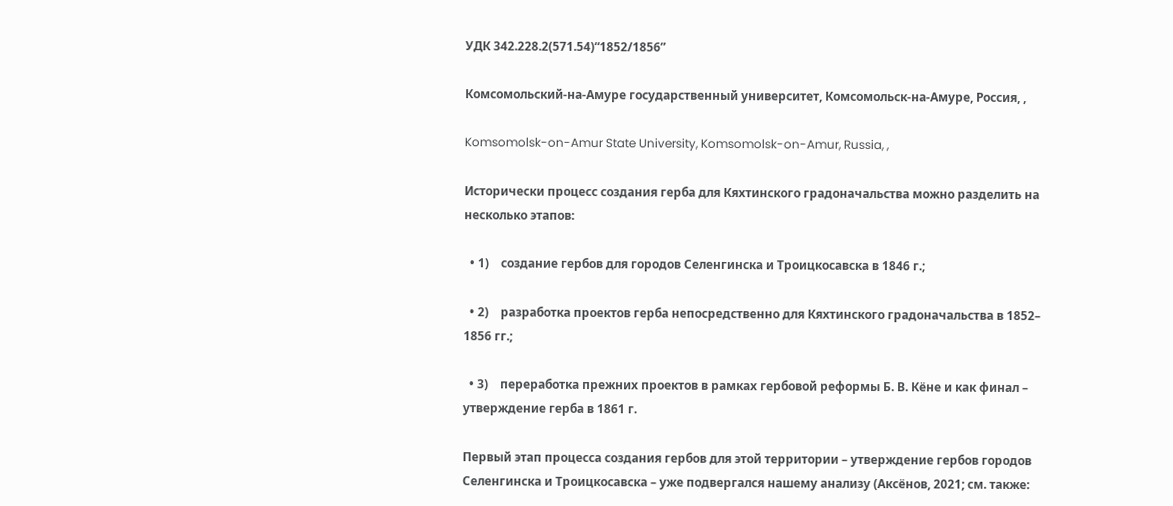УДК 342.228.2(571.54)“1852/1856”

Комсомольский-на-Амуре государственный университет, Комсомольск-на-Амуре, Россия, ,

Komsomolsk-on-Amur State University, Komsomolsk-on-Amur, Russia, ,

Исторически процесс создания герба для Кяхтинского градоначальства можно разделить на несколько этапов:

  • 1)    создание гербов для городов Селенгинска и Троицкосавска в 1846 г.;

  • 2)    разработка проектов герба непосредственно для Кяхтинского градоначальства в 1852– 1856 гг.;

  • 3)    переработка прежних проектов в рамках гербовой реформы Б. В. Кёне и как финал – утверждение герба в 1861 г.

Первый этап процесса создания гербов для этой территории – утверждение гербов городов Селенгинска и Троицкосавска – уже подвергался нашему анализу (Аксёнов, 2021; см. также: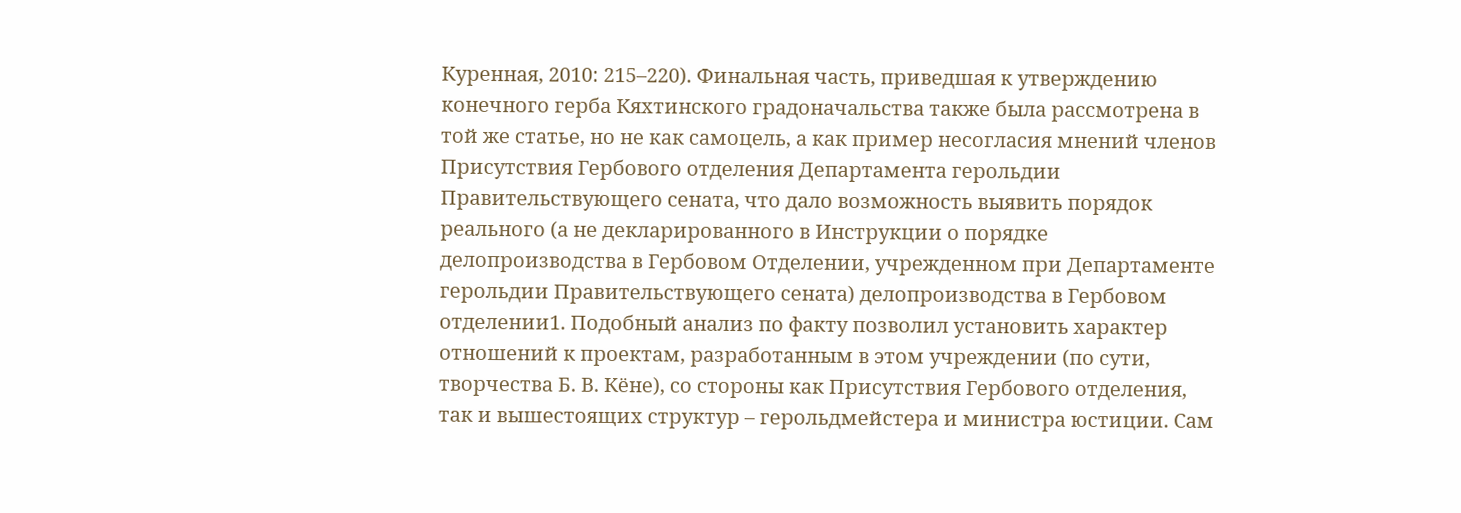Куренная, 2010: 215–220). Финальная часть, приведшая к утверждению конечного герба Кяхтинского градоначальства также была рассмотрена в той же статье, но не как самоцель, а как пример несогласия мнений членов Присутствия Гербового отделения Департамента герольдии Правительствующего сената, что дало возможность выявить порядок реального (а не декларированного в Инструкции о порядке делопроизводства в Гербовом Отделении, учрежденном при Департаменте герольдии Правительствующего сената) делопроизводства в Гербовом отделении1. Подобный анализ по факту позволил установить характер отношений к проектам, разработанным в этом учреждении (по сути, творчества Б. В. Кёне), со стороны как Присутствия Гербового отделения, так и вышестоящих структур – герольдмейстера и министра юстиции. Сам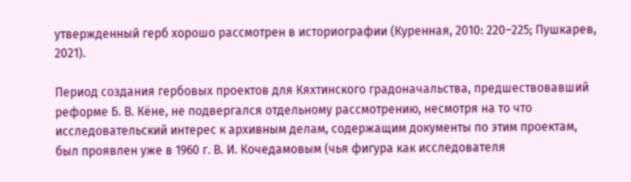утвержденный герб хорошо рассмотрен в историографии (Куренная, 2010: 220–225; Пушкарев, 2021).

Период создания гербовых проектов для Кяхтинского градоначальства, предшествовавший реформе Б. В. Кёне, не подвергался отдельному рассмотрению, несмотря на то что исследовательский интерес к архивным делам, содержащим документы по этим проектам, был проявлен уже в 1960 г. В. И. Кочедамовым (чья фигура как исследователя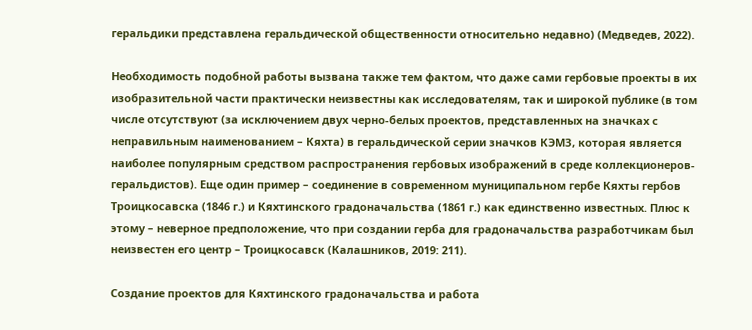геральдики представлена геральдической общественности относительно недавно) (Медведев, 2022).

Необходимость подобной работы вызвана также тем фактом, что даже сами гербовые проекты в их изобразительной части практически неизвестны как исследователям, так и широкой публике (в том числе отсутствуют (за исключением двух черно-белых проектов, представленных на значках с неправильным наименованием – Кяхта) в геральдической серии значков КЭМЗ, которая является наиболее популярным средством распространения гербовых изображений в среде коллекционеров-геральдистов). Еще один пример – соединение в современном муниципальном гербе Кяхты гербов Троицкосавска (1846 г.) и Кяхтинского градоначальства (1861 г.) как единственно известных. Плюс к этому – неверное предположение, что при создании герба для градоначальства разработчикам был неизвестен его центр – Троицкосавск (Калашников, 2019: 211).

Создание проектов для Кяхтинского градоначальства и работа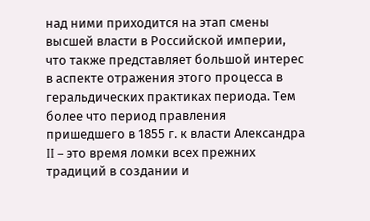над ними приходится на этап смены высшей власти в Российской империи, что также представляет большой интерес в аспекте отражения этого процесса в геральдических практиках периода. Тем более что период правления пришедшего в 1855 г. к власти Александра II – это время ломки всех прежних традиций в создании и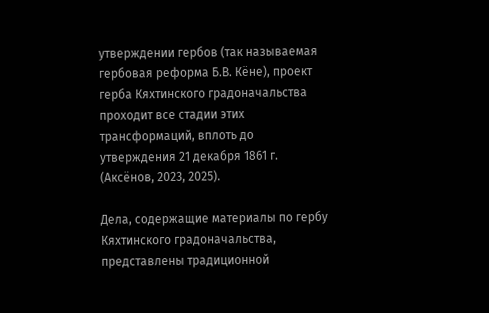утверждении гербов (так называемая гербовая реформа Б.В. Кёне), проект герба Кяхтинского градоначальства проходит все стадии этих трансформаций, вплоть до утверждения 21 декабря 1861 г. (Аксёнов, 2023, 2025).

Дела, содержащие материалы по гербу Кяхтинского градоначальства, представлены традиционной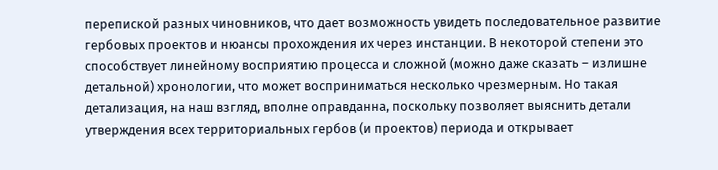перепиской разных чиновников, что дает возможность увидеть последовательное развитие гербовых проектов и нюансы прохождения их через инстанции. В некоторой степени это способствует линейному восприятию процесса и сложной (можно даже сказать – излишне детальной) хронологии, что может восприниматься несколько чрезмерным. Но такая детализация, на наш взгляд, вполне оправданна, поскольку позволяет выяснить детали утверждения всех территориальных гербов (и проектов) периода и открывает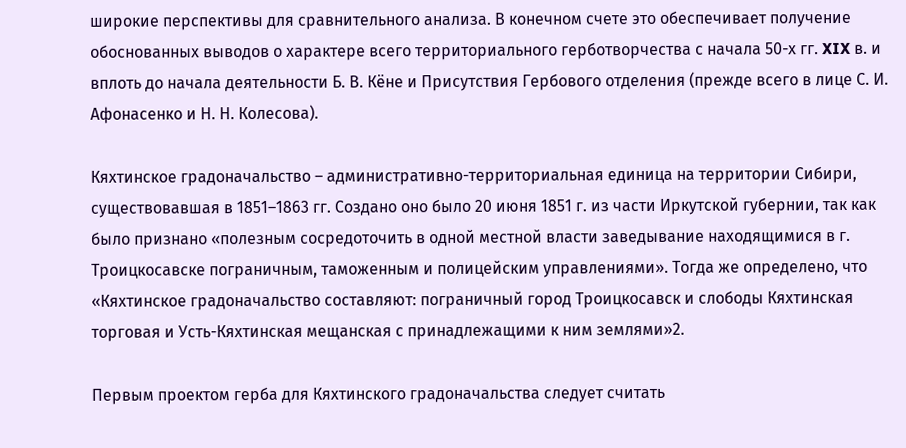широкие перспективы для сравнительного анализа. В конечном счете это обеспечивает получение обоснованных выводов о характере всего территориального герботворчества с начала 50-х гг. XIX в. и вплоть до начала деятельности Б. В. Кёне и Присутствия Гербового отделения (прежде всего в лице С. И. Афонасенко и Н. Н. Колесова).

Кяхтинское градоначальство – административно-территориальная единица на территории Сибири, существовавшая в 1851–1863 гг. Создано оно было 20 июня 1851 г. из части Иркутской губернии, так как было признано «полезным сосредоточить в одной местной власти заведывание находящимися в г. Троицкосавске пограничным, таможенным и полицейским управлениями». Тогда же определено, что «Кяхтинское градоначальство составляют: пограничный город Троицкосавск и слободы Кяхтинская торговая и Усть-Кяхтинская мещанская с принадлежащими к ним землями»2.

Первым проектом герба для Кяхтинского градоначальства следует считать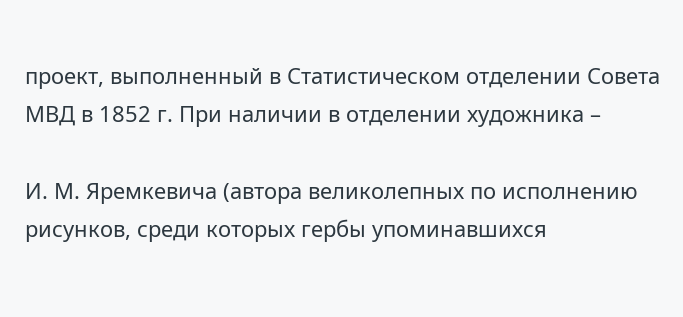проект, выполненный в Статистическом отделении Совета МВД в 1852 г. При наличии в отделении художника –

И. М. Яремкевича (автора великолепных по исполнению рисунков, среди которых гербы упоминавшихся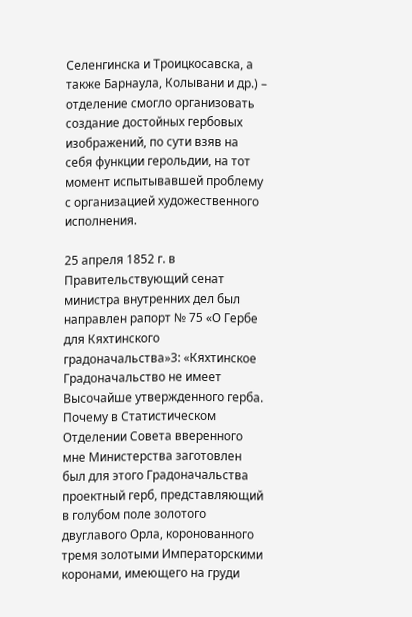Селенгинска и Троицкосавска, а также Барнаула, Колывани и др.) – отделение смогло организовать создание достойных гербовых изображений, по сути взяв на себя функции герольдии, на тот момент испытывавшей проблему с организацией художественного исполнения.

25 апреля 1852 г. в Правительствующий сенат министра внутренних дел был направлен рапорт № 75 «О Гербе для Кяхтинского градоначальства»3: «Кяхтинское Градоначальство не имеет Высочайше утвержденного герба. Почему в Статистическом Отделении Совета вверенного мне Министерства заготовлен был для этого Градоначальства проектный герб, представляющий в голубом поле золотого двуглавого Орла, коронованного тремя золотыми Императорскими коронами, имеющего на груди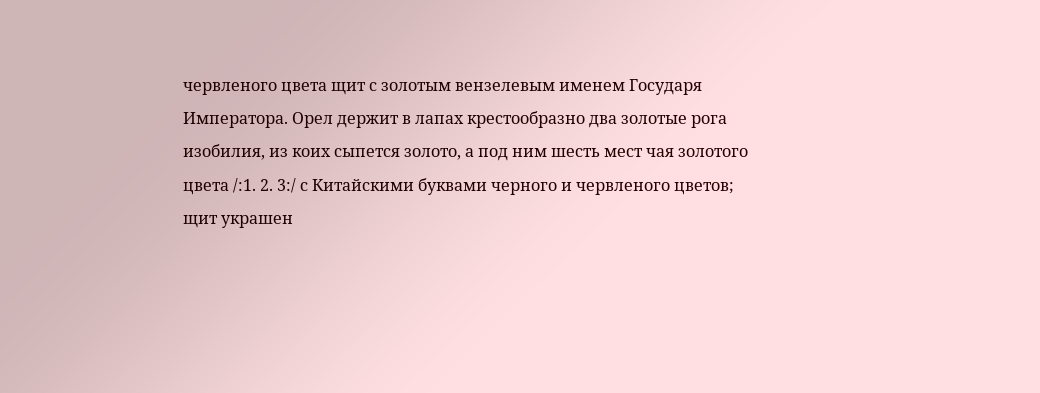червленого цвета щит с золотым вензелевым именем Государя Императора. Орел держит в лапах крестообразно два золотые рога изобилия, из коих сыпется золото, а под ним шесть мест чая золотого цвета /:1. 2. 3:/ с Китайскими буквами черного и червленого цветов; щит украшен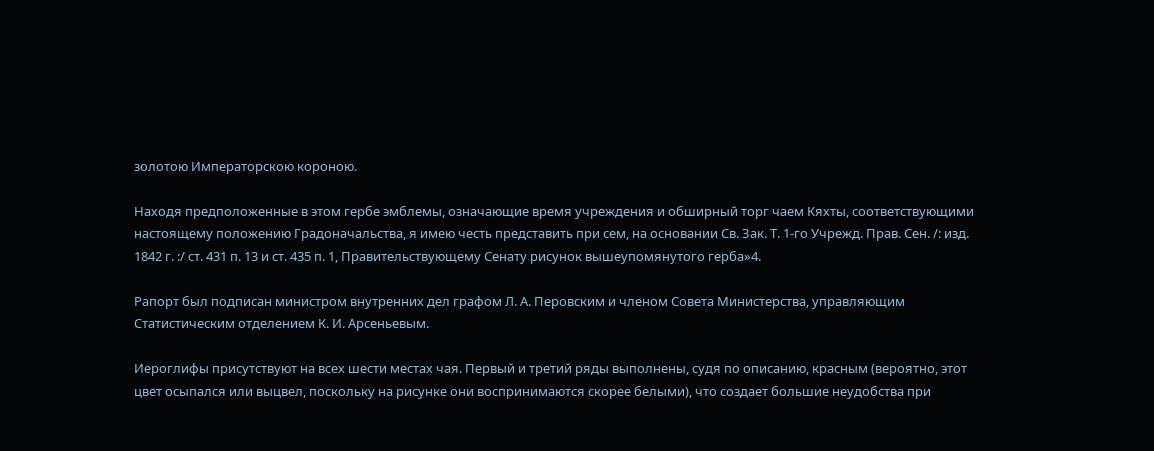золотою Императорскою короною.

Находя предположенные в этом гербе эмблемы, означающие время учреждения и обширный торг чаем Кяхты, соответствующими настоящему положению Градоначальства, я имею честь представить при сем, на основании Св. Зак. Т. 1-го Учрежд. Прав. Сен. /: изд. 1842 г. :/ ст. 431 п. 13 и ст. 435 п. 1, Правительствующему Сенату рисунок вышеупомянутого герба»4.

Рапорт был подписан министром внутренних дел графом Л. А. Перовским и членом Совета Министерства, управляющим Статистическим отделением К. И. Арсеньевым.

Иероглифы присутствуют на всех шести местах чая. Первый и третий ряды выполнены, судя по описанию, красным (вероятно, этот цвет осыпался или выцвел, поскольку на рисунке они воспринимаются скорее белыми), что создает большие неудобства при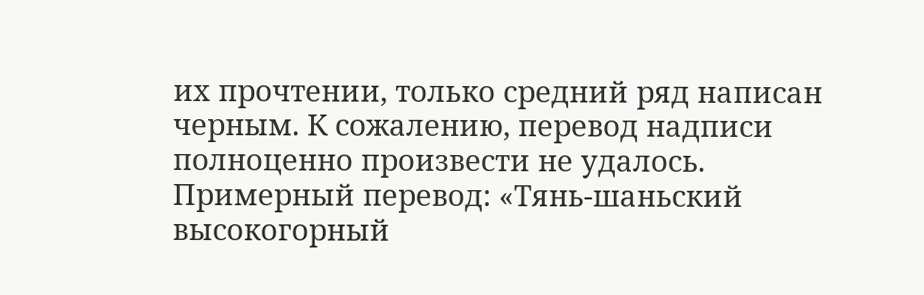их прочтении, только средний ряд написан черным. К сожалению, перевод надписи полноценно произвести не удалось. Примерный перевод: «Тянь-шаньский высокогорный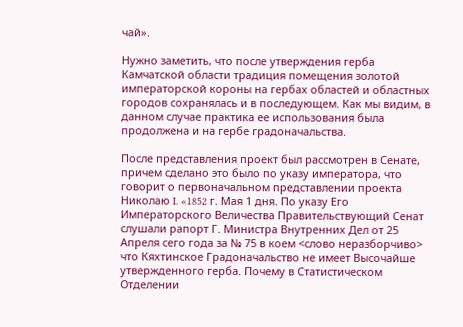чай».

Нужно заметить, что после утверждения герба Камчатской области традиция помещения золотой императорской короны на гербах областей и областных городов сохранялась и в последующем. Как мы видим, в данном случае практика ее использования была продолжена и на гербе градоначальства.

После представления проект был рассмотрен в Сенате, причем сделано это было по указу императора, что говорит о первоначальном представлении проекта Николаю I. «1852 г. Мая 1 дня. По указу Его Императорского Величества Правительствующий Сенат слушали рапорт Г. Министра Внутренних Дел от 25 Апреля сего года за № 75 в коем <слово неразборчиво> что Кяхтинское Градоначальство не имеет Высочайше утвержденного герба. Почему в Статистическом Отделении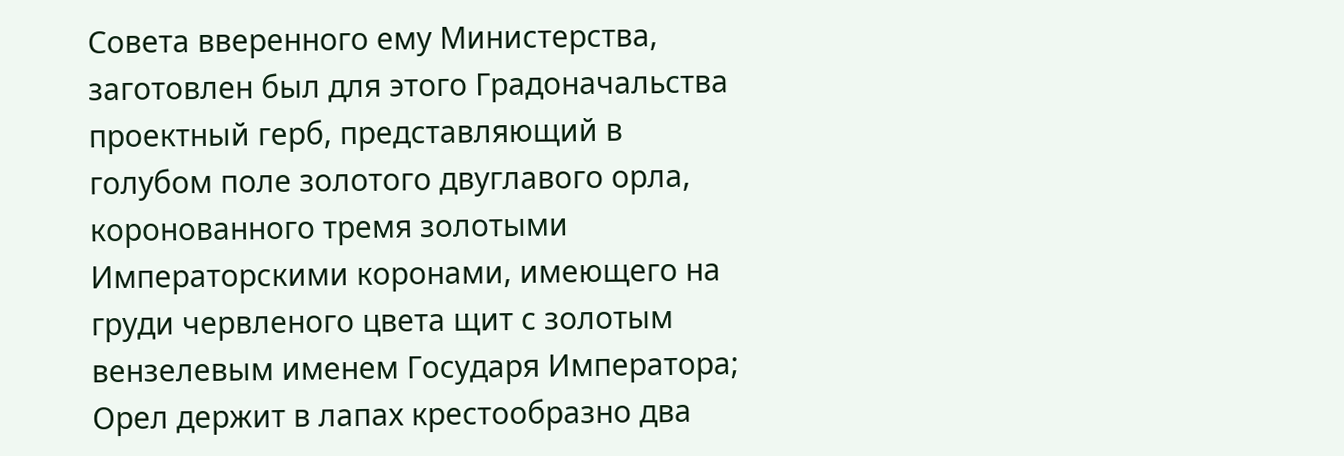Совета вверенного ему Министерства, заготовлен был для этого Градоначальства проектный герб, представляющий в голубом поле золотого двуглавого орла, коронованного тремя золотыми Императорскими коронами, имеющего на груди червленого цвета щит с золотым вензелевым именем Государя Императора; Орел держит в лапах крестообразно два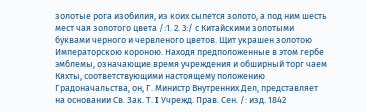золотые рога изобилия, из коих сыпется золото, а под ним шесть мест чая золотого цвета /:1. 2. 3:/ с Китайскими золотыми буквами черного и червленого цветов. Щит украшен золотою Императорскою короною. Находя предположенные в этом гербе эмблемы, означающие время учреждения и обширный торг чаем Кяхты, соответствующими настоящему положению Градоначальства, он, Г. Министр Внутренних Дел, представляет на основании Св. Зак. Т. I Учрежд. Прав. Сен. /: изд. 1842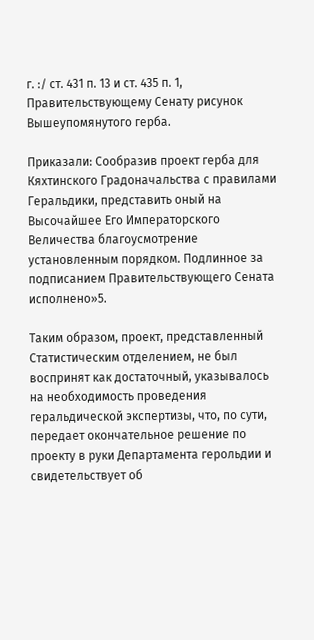г. :/ ст. 431 п. 13 и ст. 435 п. 1, Правительствующему Сенату рисунок Вышеупомянутого герба.

Приказали: Сообразив проект герба для Кяхтинского Градоначальства с правилами Геральдики, представить оный на Высочайшее Его Императорского Величества благоусмотрение установленным порядком. Подлинное за подписанием Правительствующего Сената исполнено»5.

Таким образом, проект, представленный Статистическим отделением, не был воспринят как достаточный, указывалось на необходимость проведения геральдической экспертизы, что, по сути, передает окончательное решение по проекту в руки Департамента герольдии и свидетельствует об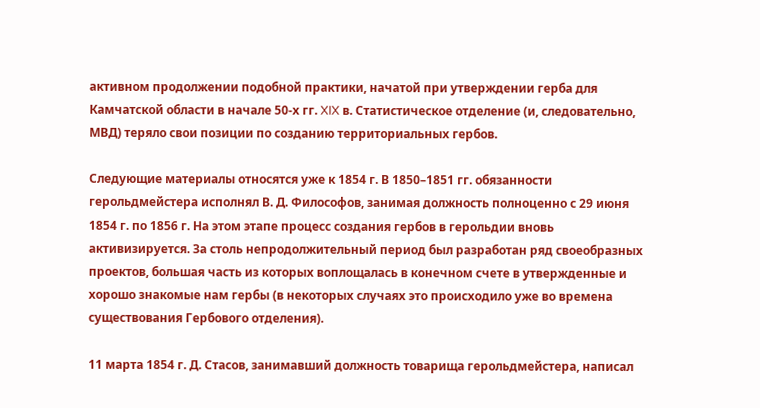активном продолжении подобной практики, начатой при утверждении герба для Камчатской области в начале 50-х гг. XIX в. Статистическое отделение (и, следовательно, МВД) теряло свои позиции по созданию территориальных гербов.

Следующие материалы относятся уже к 1854 г. В 1850–1851 гг. обязанности герольдмейстера исполнял В. Д. Философов, занимая должность полноценно с 29 июня 1854 г. по 1856 г. На этом этапе процесс создания гербов в герольдии вновь активизируется. За столь непродолжительный период был разработан ряд своеобразных проектов, большая часть из которых воплощалась в конечном счете в утвержденные и хорошо знакомые нам гербы (в некоторых случаях это происходило уже во времена существования Гербового отделения).

11 марта 1854 г. Д. Стасов, занимавший должность товарища герольдмейстера, написал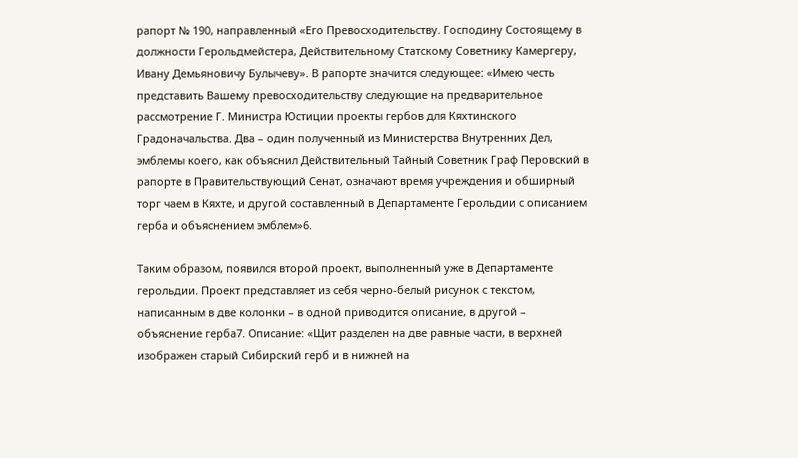рапорт № 190, направленный «Его Превосходительству. Господину Состоящему в должности Герольдмейстера, Действительному Статскому Советнику Камергеру, Ивану Демьяновичу Булычеву». В рапорте значится следующее: «Имею честь представить Вашему превосходительству следующие на предварительное рассмотрение Г. Министра Юстиции проекты гербов для Кяхтинского Градоначальства. Два – один полученный из Министерства Внутренних Дел, эмблемы коего, как объяснил Действительный Тайный Советник Граф Перовский в рапорте в Правительствующий Сенат, означают время учреждения и обширный торг чаем в Кяхте, и другой составленный в Департаменте Герольдии с описанием герба и объяснением эмблем»6.

Таким образом, появился второй проект, выполненный уже в Департаменте герольдии. Проект представляет из себя черно-белый рисунок с текстом, написанным в две колонки – в одной приводится описание, в другой – объяснение герба7. Описание: «Щит разделен на две равные части, в верхней изображен старый Сибирский герб и в нижней на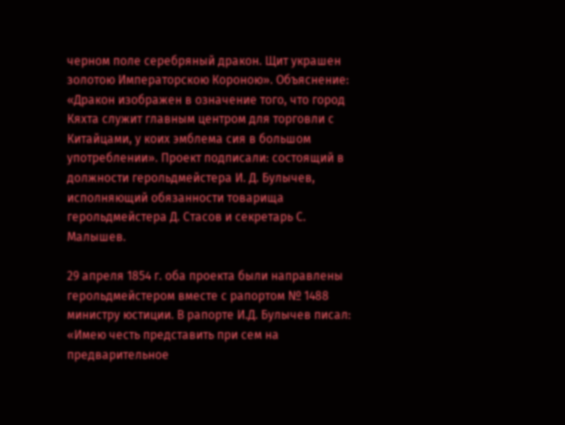черном поле серебряный дракон. Щит украшен золотою Императорскою Короною». Объяснение: «Дракон изображен в означение того, что город Кяхта служит главным центром для торговли с Китайцами, у коих эмблема сия в большом употреблении». Проект подписали: состоящий в должности герольдмейстера И. Д. Булычев, исполняющий обязанности товарища герольдмейстера Д. Стасов и секретарь С. Малышев.

29 апреля 1854 г. оба проекта были направлены герольдмейстером вместе с рапортом № 1488 министру юстиции. В рапорте И.Д. Булычев писал: «Имею честь представить при сем на предварительное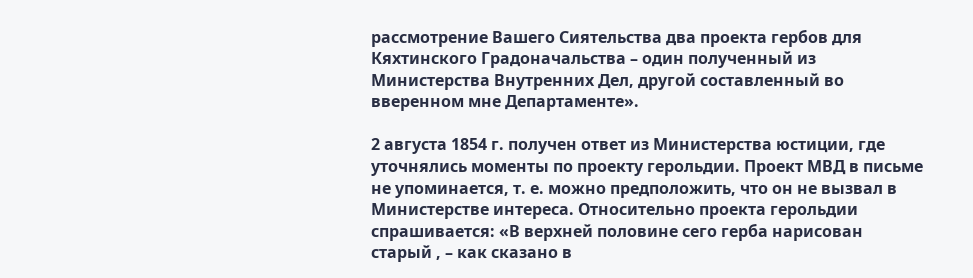рассмотрение Вашего Сиятельства два проекта гербов для Кяхтинского Градоначальства – один полученный из Министерства Внутренних Дел, другой составленный во вверенном мне Департаменте».

2 августа 1854 г. получен ответ из Министерства юстиции, где уточнялись моменты по проекту герольдии. Проект МВД в письме не упоминается, т. е. можно предположить, что он не вызвал в Министерстве интереса. Относительно проекта герольдии спрашивается: «В верхней половине сего герба нарисован старый , – как сказано в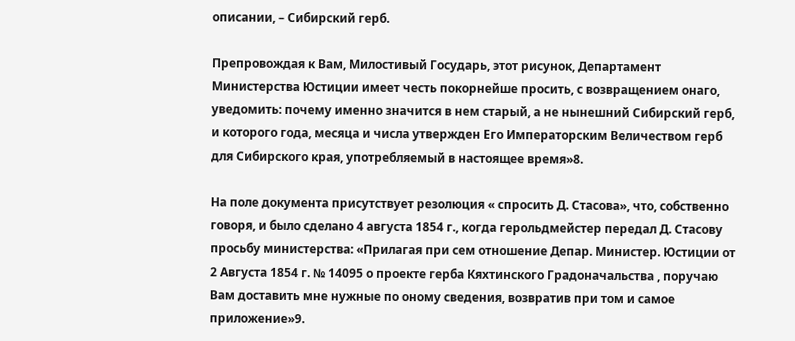описании, – Сибирский герб.

Препровождая к Вам, Милостивый Государь, этот рисунок, Департамент Министерства Юстиции имеет честь покорнейше просить, с возвращением онаго, уведомить: почему именно значится в нем старый, а не нынешний Сибирский герб, и которого года, месяца и числа утвержден Его Императорским Величеством герб для Сибирского края, употребляемый в настоящее время»8.

На поле документа присутствует резолюция « спросить Д. Стасова», что, собственно говоря, и было сделано 4 августа 1854 г., когда герольдмейстер передал Д. Стасову просьбу министерства: «Прилагая при сем отношение Депар. Министер. Юстиции от 2 Августа 1854 г. № 14095 о проекте герба Кяхтинского Градоначальства , поручаю Вам доставить мне нужные по оному сведения, возвратив при том и самое приложение»9.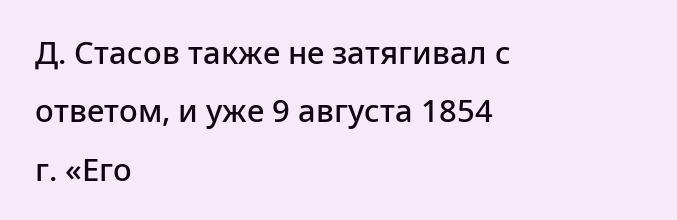Д. Стасов также не затягивал с ответом, и уже 9 августа 1854 г. «Его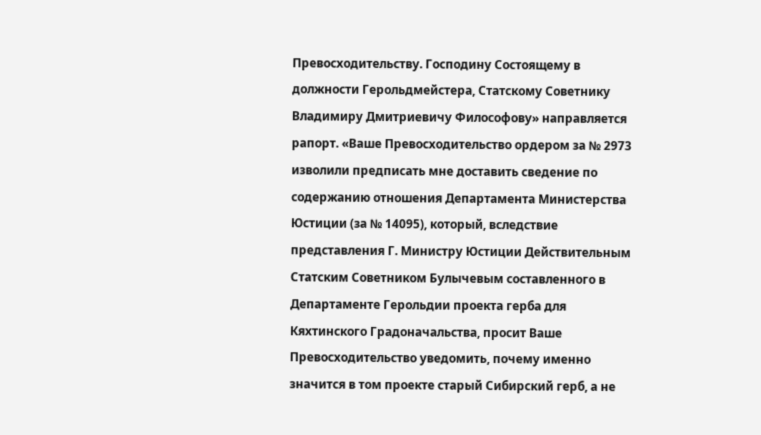Превосходительству. Господину Состоящему в должности Герольдмейстера, Статскому Советнику Владимиру Дмитриевичу Философову» направляется рапорт. «Ваше Превосходительство ордером за № 2973 изволили предписать мне доставить сведение по содержанию отношения Департамента Министерства Юстиции (за № 14095), который, вследствие представления Г. Министру Юстиции Действительным Статским Советником Булычевым составленного в Департаменте Герольдии проекта герба для Кяхтинского Градоначальства, просит Ваше Превосходительство уведомить, почему именно значится в том проекте старый Сибирский герб, а не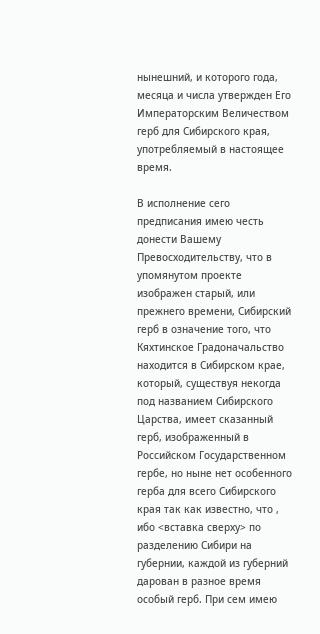нынешний, и которого года, месяца и числа утвержден Его Императорским Величеством герб для Сибирского края, употребляемый в настоящее время.

В исполнение сего предписания имею честь донести Вашему Превосходительству, что в упомянутом проекте изображен старый, или прежнего времени, Сибирский герб в означение того, что Кяхтинское Градоначальство находится в Сибирском крае, который, существуя некогда под названием Сибирского Царства, имеет сказанный герб, изображенный в Российском Государственном гербе, но ныне нет особенного герба для всего Сибирского края так как известно, что , ибо <вставка сверху> по разделению Сибири на губернии, каждой из губерний дарован в разное время особый герб. При сем имею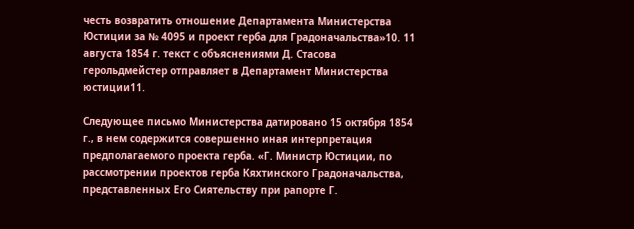честь возвратить отношение Департамента Министерства Юстиции за № 4095 и проект герба для Градоначальства»10. 11 августа 1854 г. текст с объяснениями Д. Стасова герольдмейстер отправляет в Департамент Министерства юстиции11.

Следующее письмо Министерства датировано 15 октября 1854 г., в нем содержится совершенно иная интерпретация предполагаемого проекта герба. «Г. Министр Юстиции, по рассмотрении проектов герба Кяхтинского Градоначальства, представленных Его Сиятельству при рапорте Г.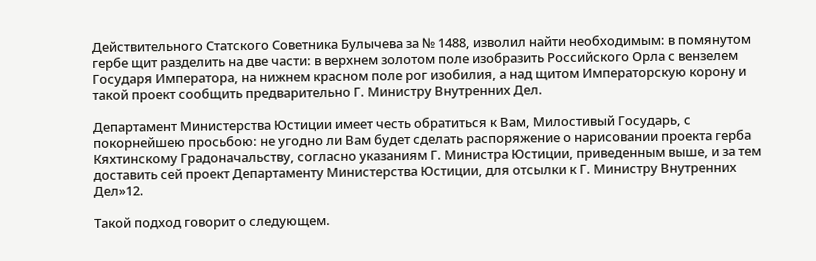Действительного Статского Советника Булычева за № 1488, изволил найти необходимым: в помянутом гербе щит разделить на две части: в верхнем золотом поле изобразить Российского Орла с вензелем Государя Императора, на нижнем красном поле рог изобилия, а над щитом Императорскую корону и такой проект сообщить предварительно Г. Министру Внутренних Дел.

Департамент Министерства Юстиции имеет честь обратиться к Вам, Милостивый Государь, с покорнейшею просьбою: не угодно ли Вам будет сделать распоряжение о нарисовании проекта герба Кяхтинскому Градоначальству, согласно указаниям Г. Министра Юстиции, приведенным выше, и за тем доставить сей проект Департаменту Министерства Юстиции, для отсылки к Г. Министру Внутренних Дел»12.

Такой подход говорит о следующем.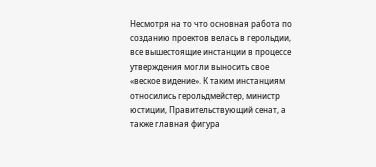Несмотря на то что основная работа по созданию проектов велась в герольдии, все вышестоящие инстанции в процессе утверждения могли выносить свое «веское видение». К таким инстанциям относились герольдмейстер, министр юстиции, Правительствующий сенат, а также главная фигура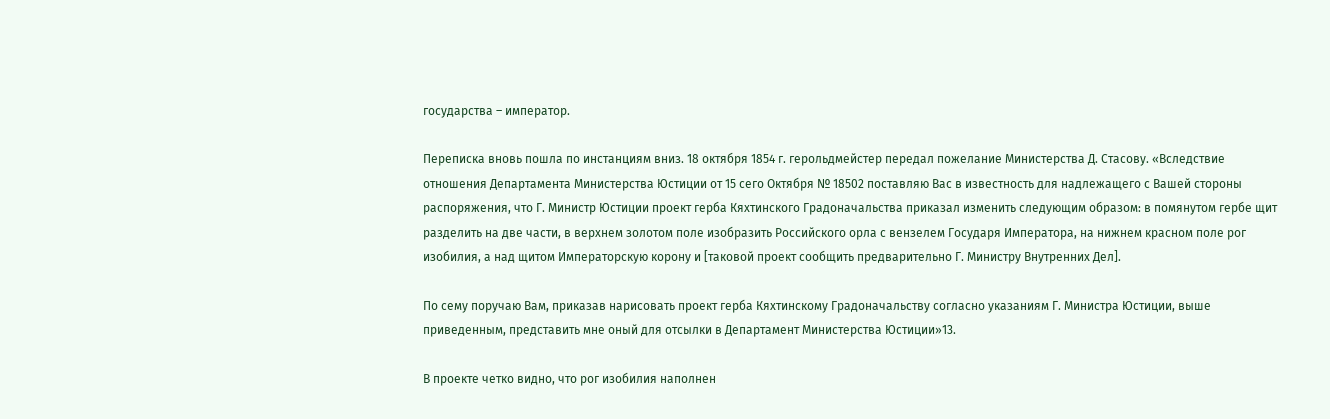государства – император.

Переписка вновь пошла по инстанциям вниз. 18 октября 1854 г. герольдмейстер передал пожелание Министерства Д. Стасову. «Вследствие отношения Департамента Министерства Юстиции от 15 сего Октября № 18502 поставляю Вас в известность для надлежащего с Вашей стороны распоряжения, что Г. Министр Юстиции проект герба Кяхтинского Градоначальства приказал изменить следующим образом: в помянутом гербе щит разделить на две части, в верхнем золотом поле изобразить Российского орла с вензелем Государя Императора, на нижнем красном поле рог изобилия, а над щитом Императорскую корону и [таковой проект сообщить предварительно Г. Министру Внутренних Дел].

По сему поручаю Вам, приказав нарисовать проект герба Кяхтинскому Градоначальству согласно указаниям Г. Министра Юстиции, выше приведенным, представить мне оный для отсылки в Департамент Министерства Юстиции»13.

В проекте четко видно, что рог изобилия наполнен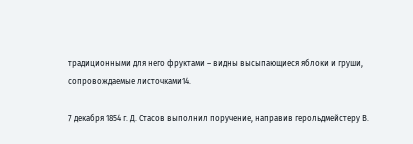традиционными для него фруктами – видны высыпающиеся яблоки и груши, сопровождаемые листочками14.

7 декабря 1854 г. Д. Стасов выполнил поручение, направив герольдмейстеру В.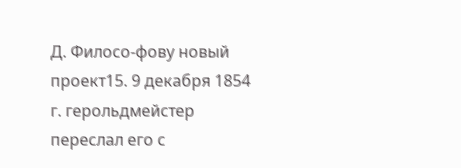Д. Филосо-фову новый проект15. 9 декабря 1854 г. герольдмейстер переслал его с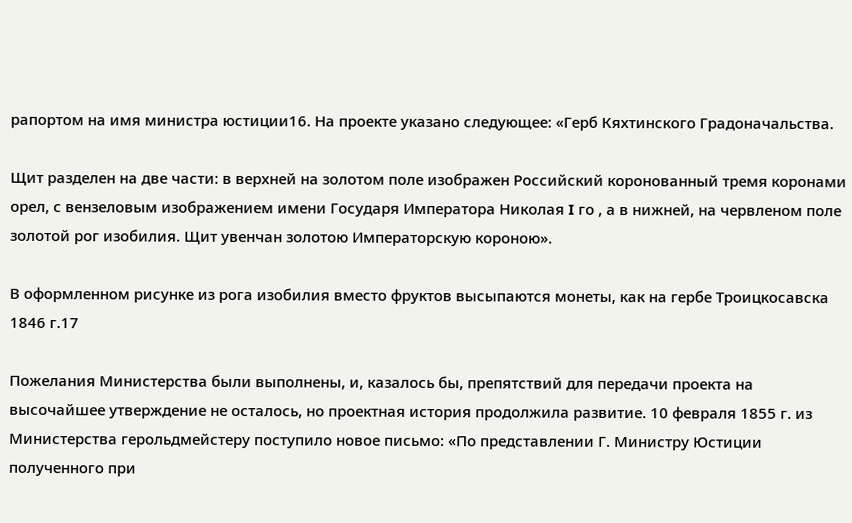рапортом на имя министра юстиции16. На проекте указано следующее: «Герб Кяхтинского Градоначальства.

Щит разделен на две части: в верхней на золотом поле изображен Российский коронованный тремя коронами орел, с вензеловым изображением имени Государя Императора Николая I го , а в нижней, на червленом поле золотой рог изобилия. Щит увенчан золотою Императорскую короною».

В оформленном рисунке из рога изобилия вместо фруктов высыпаются монеты, как на гербе Троицкосавска 1846 г.17

Пожелания Министерства были выполнены, и, казалось бы, препятствий для передачи проекта на высочайшее утверждение не осталось, но проектная история продолжила развитие. 10 февраля 1855 г. из Министерства герольдмейстеру поступило новое письмо: «По представлении Г. Министру Юстиции полученного при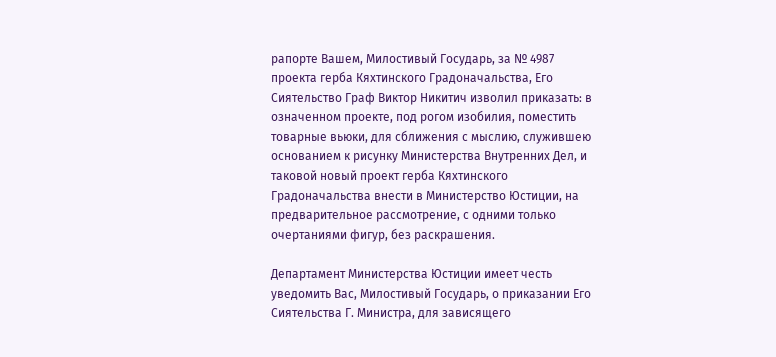рапорте Вашем, Милостивый Государь, за № 4987 проекта герба Кяхтинского Градоначальства, Его Сиятельство Граф Виктор Никитич изволил приказать: в означенном проекте, под рогом изобилия, поместить товарные вьюки, для сближения с мыслию, служившею основанием к рисунку Министерства Внутренних Дел, и таковой новый проект герба Кяхтинского Градоначальства внести в Министерство Юстиции, на предварительное рассмотрение, с одними только очертаниями фигур, без раскрашения.

Департамент Министерства Юстиции имеет честь уведомить Вас, Милостивый Государь, о приказании Его Сиятельства Г. Министра, для зависящего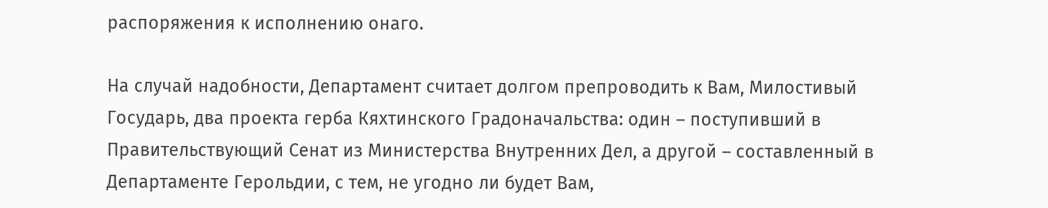распоряжения к исполнению онаго.

На случай надобности, Департамент считает долгом препроводить к Вам, Милостивый Государь, два проекта герба Кяхтинского Градоначальства: один – поступивший в Правительствующий Сенат из Министерства Внутренних Дел, а другой – составленный в Департаменте Герольдии, с тем, не угодно ли будет Вам,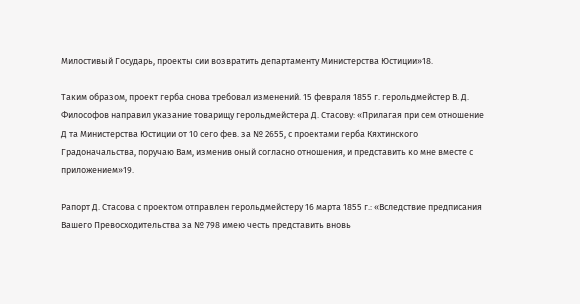Милостивый Государь, проекты сии возвратить департаменту Министерства Юстиции»18.

Таким образом, проект герба снова требовал изменений. 15 февраля 1855 г. герольдмейстер В. Д. Философов направил указание товарищу герольдмейстера Д. Стасову: «Прилагая при сем отношение Д та Министерства Юстиции от 10 сего фев. за № 2655, с проектами герба Кяхтинского Градоначальства, поручаю Вам, изменив оный согласно отношения, и представить ко мне вместе с приложением»19.

Рапорт Д. Стасова с проектом отправлен герольдмейстеру 16 марта 1855 г.: «Вследствие предписания Вашего Превосходительства за № 798 имею честь представить вновь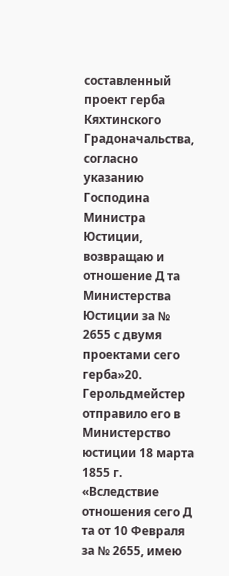составленный проект герба Кяхтинского Градоначальства, согласно указанию Господина Министра Юстиции, возвращаю и отношение Д та Министерства Юстиции за № 2655 с двумя проектами сего герба»20. Герольдмейстер отправило его в Министерство юстиции 18 марта 1855 г. «Вследствие отношения сего Д та от 10 Февраля за № 2655, имею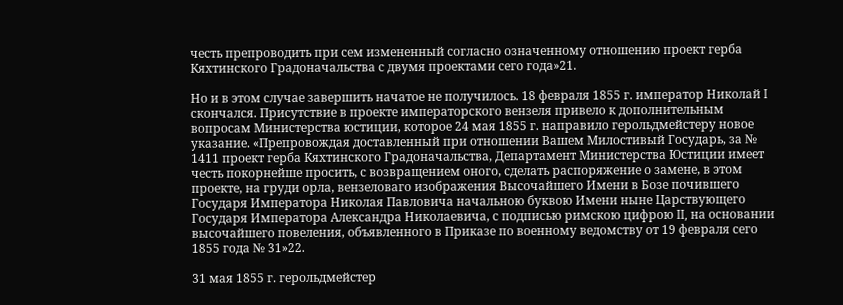честь препроводить при сем измененный согласно означенному отношению проект герба Кяхтинского Градоначальства с двумя проектами сего года»21.

Но и в этом случае завершить начатое не получилось. 18 февраля 1855 г. император Николай I скончался. Присутствие в проекте императорского вензеля привело к дополнительным вопросам Министерства юстиции, которое 24 мая 1855 г. направило герольдмейстеру новое указание. «Препровождая доставленный при отношении Вашем Милостивый Государь, за № 1411 проект герба Кяхтинского Градоначальства, Департамент Министерства Юстиции имеет честь покорнейше просить, с возвращением оного, сделать распоряжение о замене, в этом проекте, на груди орла, вензеловаго изображения Высочайшего Имени в Бозе почившего Государя Императора Николая Павловича начальною буквою Имени ныне Царствующего Государя Императора Александра Николаевича, с подписью римскою цифрою II, на основании высочайшего повеления, объявленного в Приказе по военному ведомству от 19 февраля сего 1855 года № 31»22.

31 мая 1855 г. герольдмейстер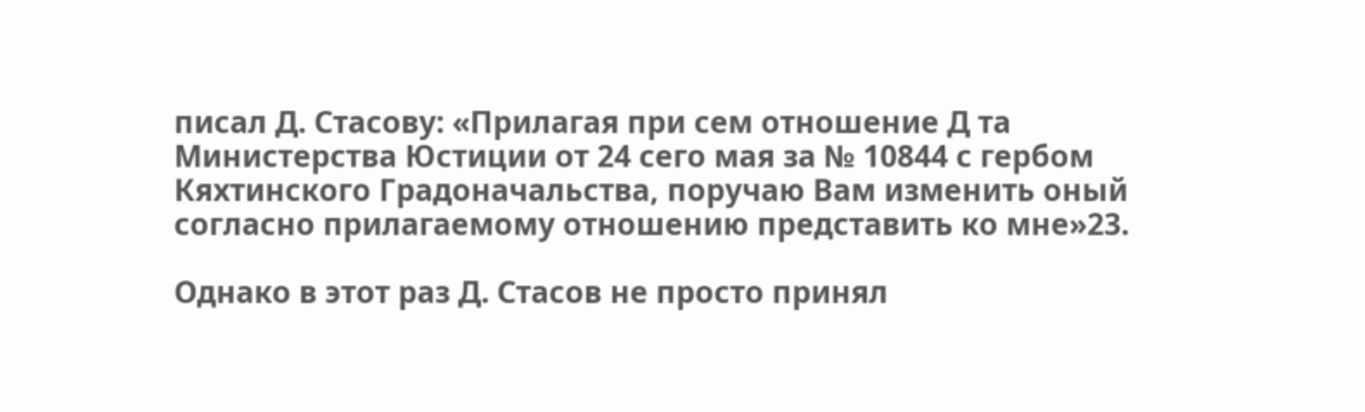писал Д. Стасову: «Прилагая при сем отношение Д та Министерства Юстиции от 24 сего мая за № 10844 с гербом Кяхтинского Градоначальства, поручаю Вам изменить оный согласно прилагаемому отношению представить ко мне»23.

Однако в этот раз Д. Стасов не просто принял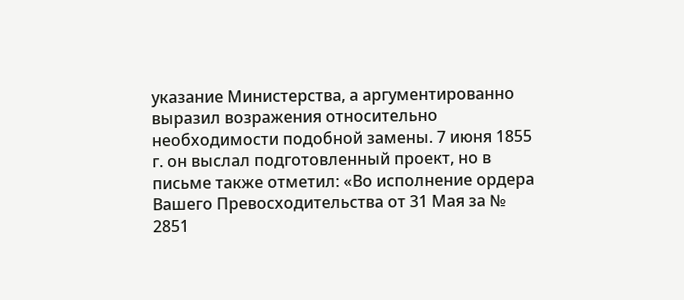указание Министерства, а аргументированно выразил возражения относительно необходимости подобной замены. 7 июня 1855 г. он выслал подготовленный проект, но в письме также отметил: «Во исполнение ордера Вашего Превосходительства от 31 Мая за № 2851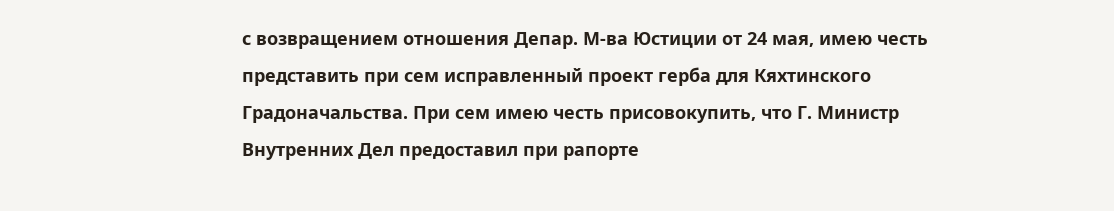с возвращением отношения Депар. М-ва Юстиции от 24 мая, имею честь представить при сем исправленный проект герба для Кяхтинского Градоначальства. При сем имею честь присовокупить, что Г. Министр Внутренних Дел предоставил при рапорте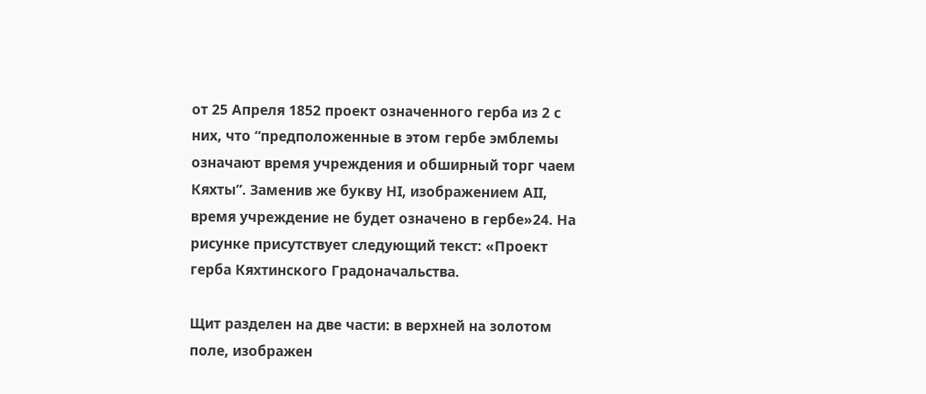от 25 Апреля 1852 проект означенного герба из 2 с них, что “предположенные в этом гербе эмблемы означают время учреждения и обширный торг чаем Кяхты”. Заменив же букву НI, изображением АII, время учреждение не будет означено в гербе»24. На рисунке присутствует следующий текст: «Проект герба Кяхтинского Градоначальства.

Щит разделен на две части: в верхней на золотом поле, изображен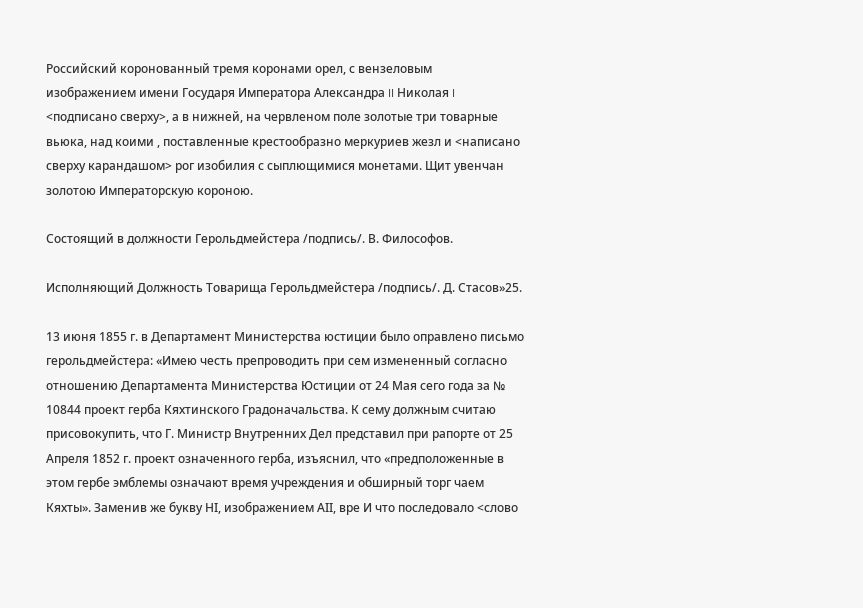Российский коронованный тремя коронами орел, с вензеловым изображением имени Государя Императора Александра II Николая I <подписано сверху>, а в нижней, на червленом поле золотые три товарные вьюка, над коими , поставленные крестообразно меркуриев жезл и <написано сверху карандашом> рог изобилия с сыплющимися монетами. Щит увенчан золотою Императорскую короною.

Состоящий в должности Герольдмейстера /подпись/. В. Философов.

Исполняющий Должность Товарища Герольдмейстера /подпись/. Д. Стасов»25.

13 июня 1855 г. в Департамент Министерства юстиции было оправлено письмо герольдмейстера: «Имею честь препроводить при сем измененный согласно отношению Департамента Министерства Юстиции от 24 Мая сего года за № 10844 проект герба Кяхтинского Градоначальства. К сему должным считаю присовокупить, что Г. Министр Внутренних Дел представил при рапорте от 25 Апреля 1852 г. проект означенного герба, изъяснил, что «предположенные в этом гербе эмблемы означают время учреждения и обширный торг чаем Кяхты». Заменив же букву НI, изображением АII, вре И что последовало <слово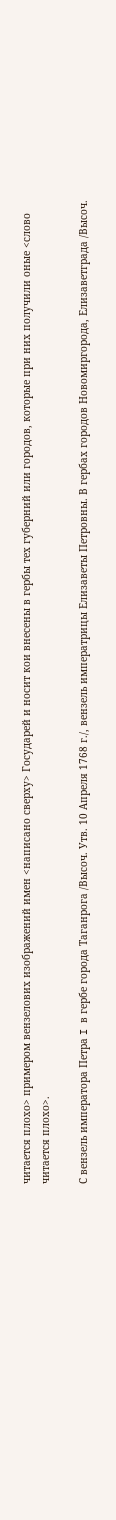читается плохо> примером вензелових изображений имен <написано сверху> Государей и носит кои внесены в гербы тех губерний или городов, которые при них получили оные <слово читается плохо>.

С вензель императора Петра I в гербе города Таганрога /Высоч. Утв. 10 Апреля 1768 г./, вензель императрицы Елизаветы Петровны. В гербах городов Новомиргорода, Елизаветграда /Высоч.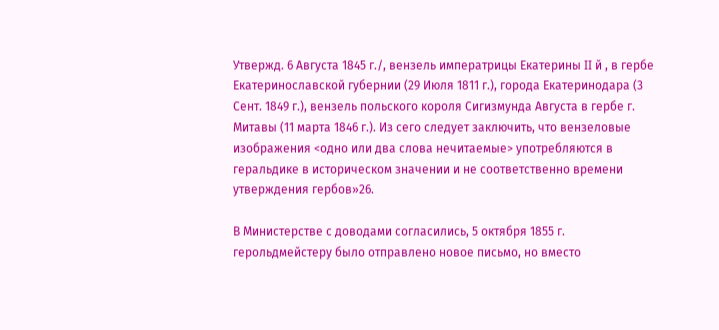Утвержд. 6 Августа 1845 г./, вензель императрицы Екатерины II й , в гербе Екатеринославской губернии (29 Июля 1811 г.), города Екатеринодара (3 Сент. 1849 г.), вензель польского короля Сигизмунда Августа в гербе г. Митавы (11 марта 1846 г.). Из сего следует заключить, что вензеловые изображения <одно или два слова нечитаемые> употребляются в геральдике в историческом значении и не соответственно времени утверждения гербов»26.

В Министерстве с доводами согласились, 5 октября 1855 г. герольдмейстеру было отправлено новое письмо, но вместо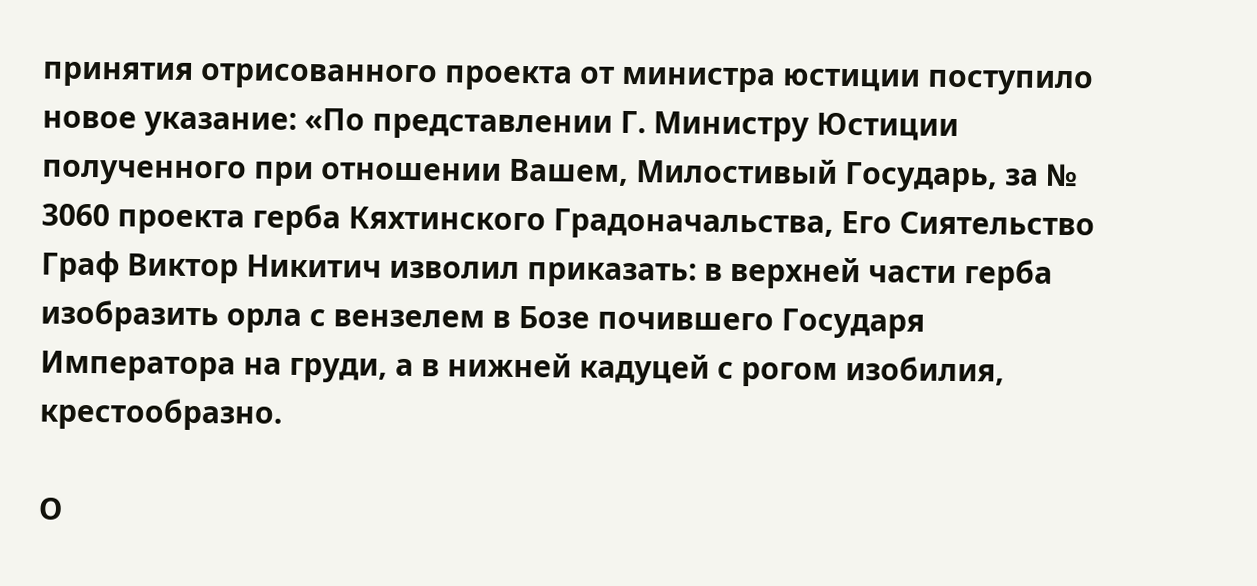принятия отрисованного проекта от министра юстиции поступило новое указание: «По представлении Г. Министру Юстиции полученного при отношении Вашем, Милостивый Государь, за № 3060 проекта герба Кяхтинского Градоначальства, Его Сиятельство Граф Виктор Никитич изволил приказать: в верхней части герба изобразить орла с вензелем в Бозе почившего Государя Императора на груди, а в нижней кадуцей с рогом изобилия, крестообразно.

О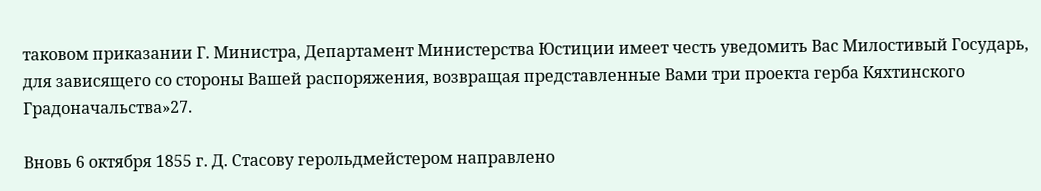таковом приказании Г. Министра, Департамент Министерства Юстиции имеет честь уведомить Вас Милостивый Государь, для зависящего со стороны Вашей распоряжения, возвращая представленные Вами три проекта герба Кяхтинского Градоначальства»27.

Вновь 6 октября 1855 г. Д. Стасову герольдмейстером направлено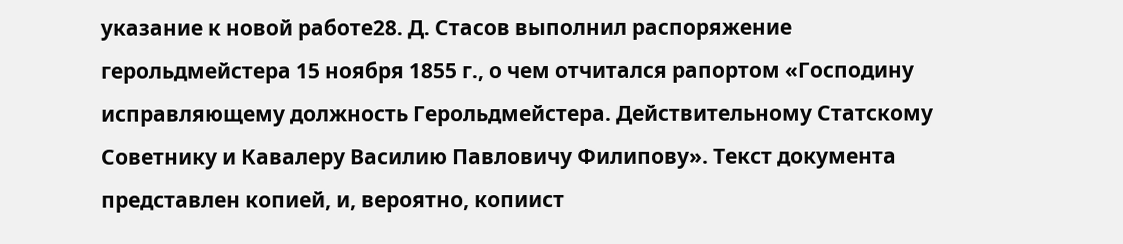указание к новой работе28. Д. Стасов выполнил распоряжение герольдмейстера 15 ноября 1855 г., о чем отчитался рапортом «Господину исправляющему должность Герольдмейстера. Действительному Статскому Советнику и Кавалеру Василию Павловичу Филипову». Текст документа представлен копией, и, вероятно, копиист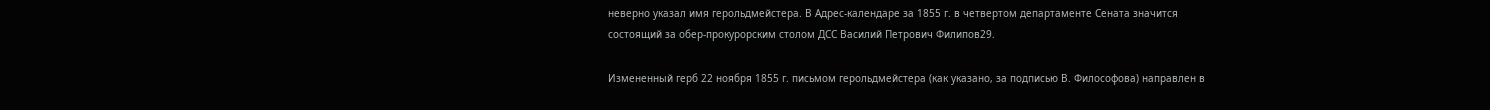неверно указал имя герольдмейстера. В Адрес-календаре за 1855 г. в четвертом департаменте Сената значится состоящий за обер-прокурорским столом ДСС Василий Петрович Филипов29.

Измененный герб 22 ноября 1855 г. письмом герольдмейстера (как указано, за подписью В. Философова) направлен в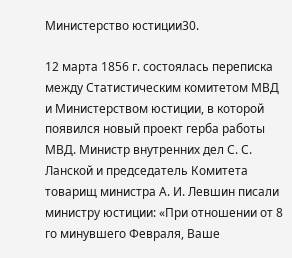Министерство юстиции30.

12 марта 1856 г. состоялась переписка между Статистическим комитетом МВД и Министерством юстиции, в которой появился новый проект герба работы МВД. Министр внутренних дел С. С. Ланской и председатель Комитета товарищ министра А. И. Левшин писали министру юстиции: «При отношении от 8 го минувшего Февраля, Ваше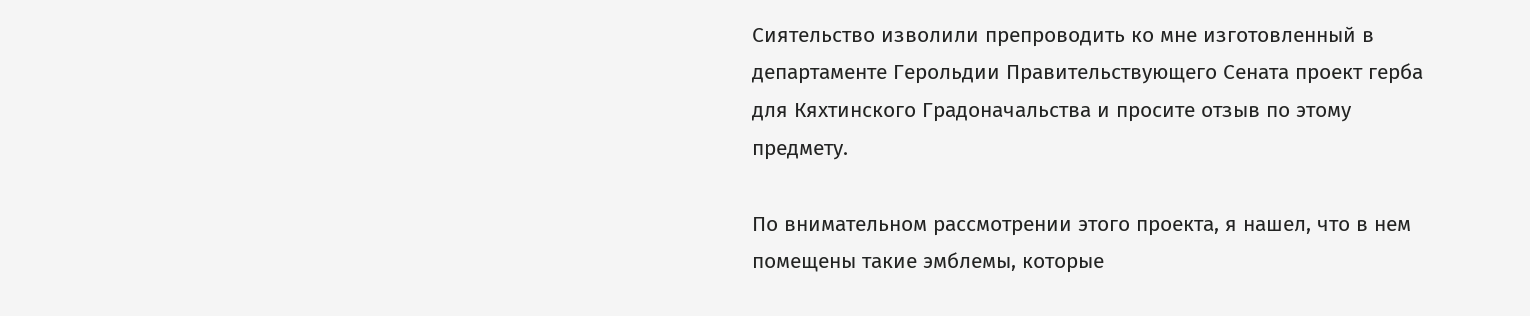Сиятельство изволили препроводить ко мне изготовленный в департаменте Герольдии Правительствующего Сената проект герба для Кяхтинского Градоначальства и просите отзыв по этому предмету.

По внимательном рассмотрении этого проекта, я нашел, что в нем помещены такие эмблемы, которые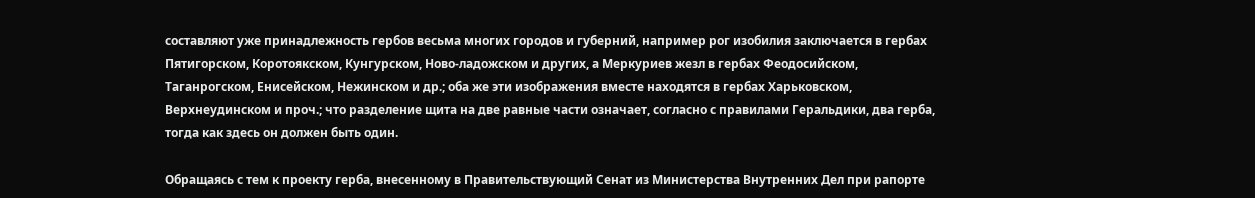составляют уже принадлежность гербов весьма многих городов и губерний, например рог изобилия заключается в гербах Пятигорском, Коротоякском, Кунгурском, Ново-ладожском и других, а Меркуриев жезл в гербах Феодосийском, Таганрогском, Енисейском, Нежинском и др.; оба же эти изображения вместе находятся в гербах Харьковском, Верхнеудинском и проч.; что разделение щита на две равные части означает, согласно с правилами Геральдики, два герба, тогда как здесь он должен быть один.

Обращаясь с тем к проекту герба, внесенному в Правительствующий Сенат из Министерства Внутренних Дел при рапорте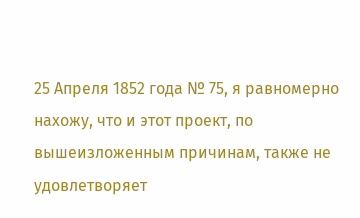25 Апреля 1852 года № 75, я равномерно нахожу, что и этот проект, по вышеизложенным причинам, также не удовлетворяет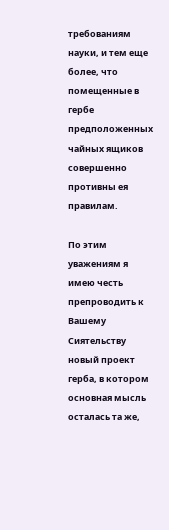требованиям науки, и тем еще более, что помещенные в гербе предположенных чайных ящиков совершенно противны ея правилам.

По этим уважениям я имею честь препроводить к Вашему Сиятельству новый проект герба, в котором основная мысль осталась та же,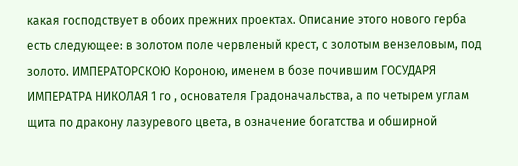какая господствует в обоих прежних проектах. Описание этого нового герба есть следующее: в золотом поле червленый крест, с золотым вензеловым, под золото. ИМПЕРАТОРСКОЮ Короною, именем в бозе почившим ГОСУДАРЯ ИМПЕРАТРА НИКОЛАЯ 1 го , основателя Градоначальства, а по четырем углам щита по дракону лазуревого цвета, в означение богатства и обширной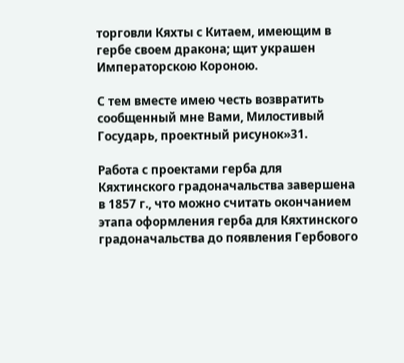торговли Кяхты с Китаем, имеющим в гербе своем дракона; щит украшен Императорскою Короною.

С тем вместе имею честь возвратить сообщенный мне Вами, Милостивый Государь, проектный рисунок»31.

Работа с проектами герба для Кяхтинского градоначальства завершена в 1857 г., что можно считать окончанием этапа оформления герба для Кяхтинского градоначальства до появления Гербового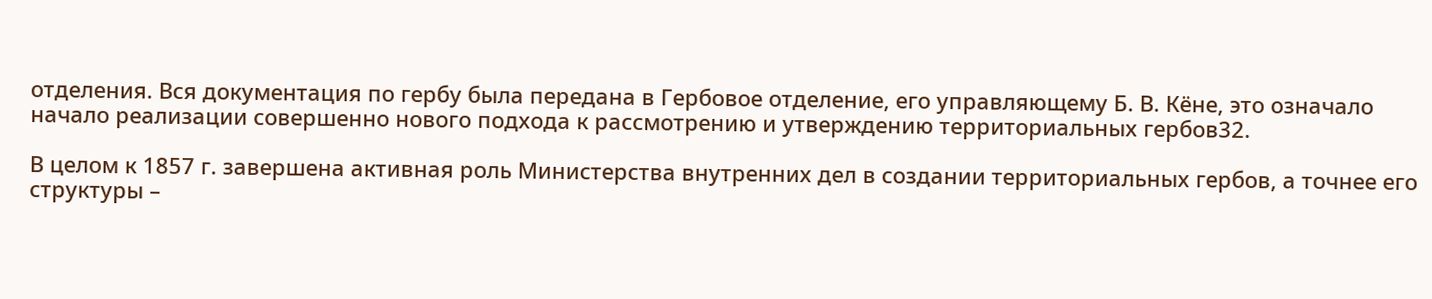отделения. Вся документация по гербу была передана в Гербовое отделение, его управляющему Б. В. Кёне, это означало начало реализации совершенно нового подхода к рассмотрению и утверждению территориальных гербов32.

В целом к 1857 г. завершена активная роль Министерства внутренних дел в создании территориальных гербов, а точнее его структуры –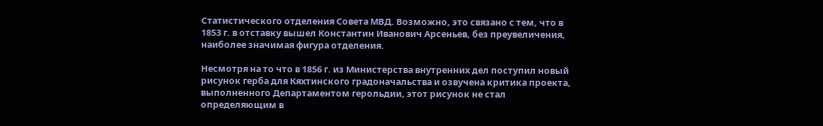Статистического отделения Совета МВД. Возможно, это связано с тем, что в 1853 г. в отставку вышел Константин Иванович Арсеньев, без преувеличения, наиболее значимая фигура отделения.

Несмотря на то что в 1856 г. из Министерства внутренних дел поступил новый рисунок герба для Кяхтинского градоначальства и озвучена критика проекта, выполненного Департаментом герольдии, этот рисунок не стал определяющим в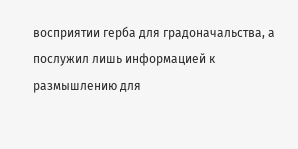восприятии герба для градоначальства, а послужил лишь информацией к размышлению для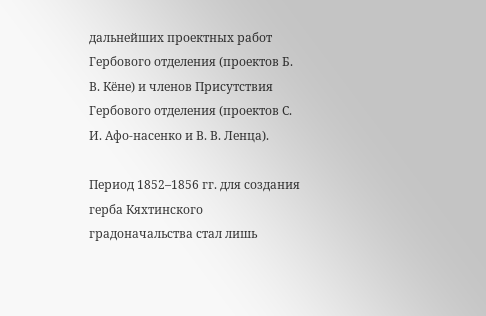дальнейших проектных работ Гербового отделения (проектов Б. В. Кёне) и членов Присутствия Гербового отделения (проектов С. И. Афо-насенко и В. В. Ленца).

Период 1852–1856 гг. для создания герба Кяхтинского градоначальства стал лишь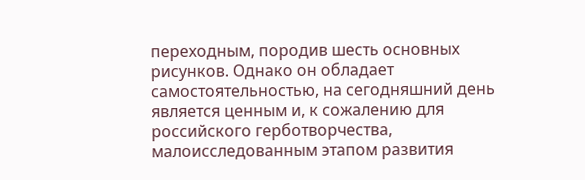переходным, породив шесть основных рисунков. Однако он обладает самостоятельностью, на сегодняшний день является ценным и, к сожалению для российского герботворчества, малоисследованным этапом развития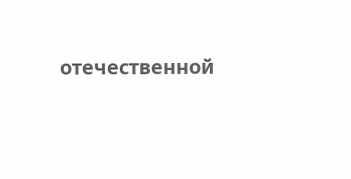отечественной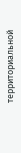территориальной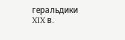геральдики XIX в.